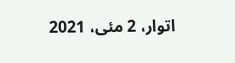اتوار، 2 مئی، 2021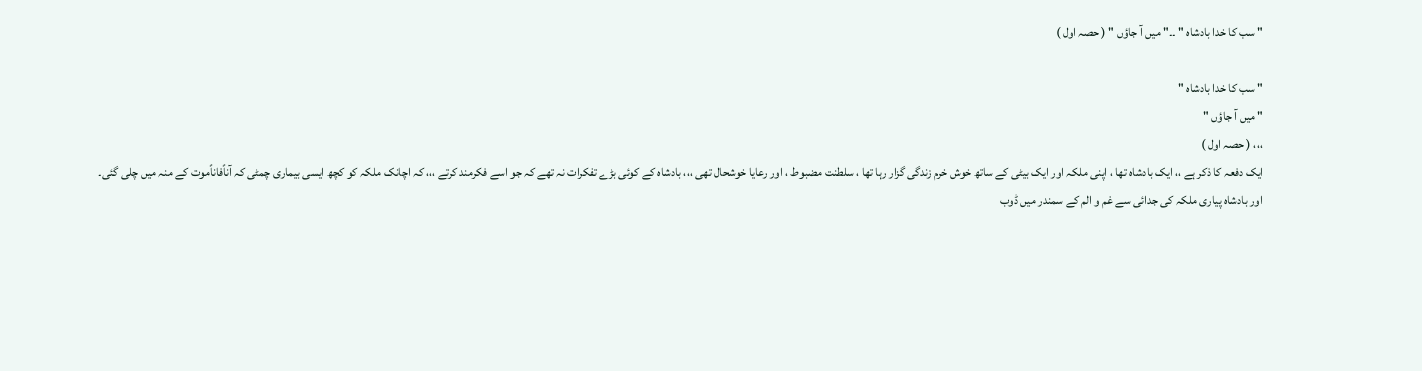" سب کا خدا بادشاہ " ۔۔" میں آ جاؤں " ( حصہ اول )

" سب کا خدا بادشاہ "
" میں آ جاؤں "
،،، ( حصہ اول )
ایک دفعہ کا ذکر ہے ،، ایک بادشاہ تھا ، اپنی ملکہ اور ایک بیٹی کے ساتھ خوش خرم زندگی گزار رہا تھا ، سلطنت مضبوط ، اور رعایا خوشحال تھی ،،، بادشاہ کے کوئی بڑے تفکرات نہ تھے کہ جو اسے فکرمند کرتے ،،، کہ اچانک ملکہ کو کچھ ایسی بیماری چمٹی کہ آناًفاناًموت کے منہ میں چلی گئی۔
اور بادشاہ پیاری ملکہ کی جدائی سے غم و الم کے سمندر میں ڈوب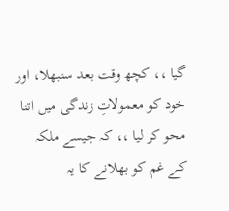گیا ،، کچھ وقت بعد سنبھلا، اور خود کو معمولاتِ زندگی میں اتنا محو کر لیا ،، کہ جیسے ملکہ کے غم کو بھلانے کا یہ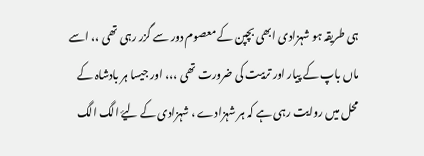ہی طریقہ ہو شہزادی ابھی بچپن کے معصوم دور سے گزر رہی تھی ،، اسے ماں باپ کے پیار اور تربیت کی ضرورت تھی ،،، اور جیسا ہر بادشاہ کے محل میں روایت رہی ہے کہ ہر شہزادے ، شہزادی کے لیۓ الگ الگ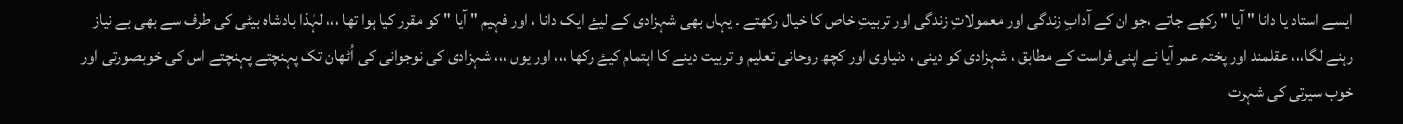ایسے استاد یا دانا " آیا " رکھے جاتے ،جو ان کے آدابِ زندگی اور معمولاتِ زندگی اور تربیتِ خاص کا خیال رکھتے ۔ یہاں بھی شہزادی کے لیۓ ایک دانا ، اور فہیم " آیا " کو مقرر کیا ہوا تھا ،،، لہٰذا بادشاہ بیٹی کی طرف سے بھی بے نیاز رہنے لگا،،، عقلمند اور پختہ عمر آیا نے اپنی فراست کے مطابق ، شہزادی کو دینی ، دنیاوی اور کچھ روحانی تعلیم و تربیت دینے کا اہتمام کیۓ رکھا ،،، اور یوں ،،، شہزادی کی نوجوانی کی اُٹھان تک پہنچتے پہنچتے اس کی خوبصورتی اور خوب سیرتی کی شہرت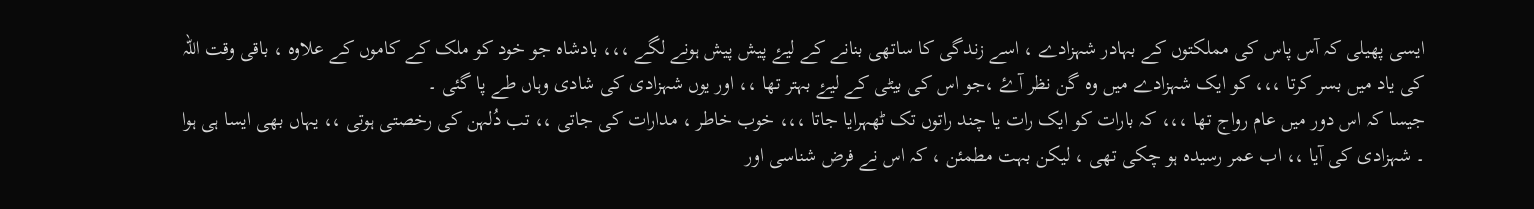ایسی پھیلی کہ آس پاس کی مملکتوں کے بہادر شہزادے ، اسے زندگی کا ساتھی بنانے کے لیۓ پیش پیش ہونے لگے ،،، بادشاہ جو خود کو ملک کے کاموں کے علاوہ ، باقی وقت اللہ کی یاد میں بسر کرتا ،،، کو ایک شہزادے میں وہ گن نظر آۓ ،جو اس کی بیٹی کے لیۓ بہتر تھا ،، اور یوں شہزادی کی شادی وہاں طے پا گئی ۔
جیسا کہ اس دور میں عام رواج تھا ،،، کہ بارات کو ایک رات یا چند راتوں تک ٹھہرایا جاتا ،،، خوب خاطر ، مدارات کی جاتی ،، تب دُلہن کی رخصتی ہوتی ،، یہاں بھی ایسا ہی ہوا ۔ شہزادی کی آیا ،، اب عمر رسیدہ ہو چکی تھی ، لیکن بہت مطمئن ، کہ اس نے فرض شناسی اور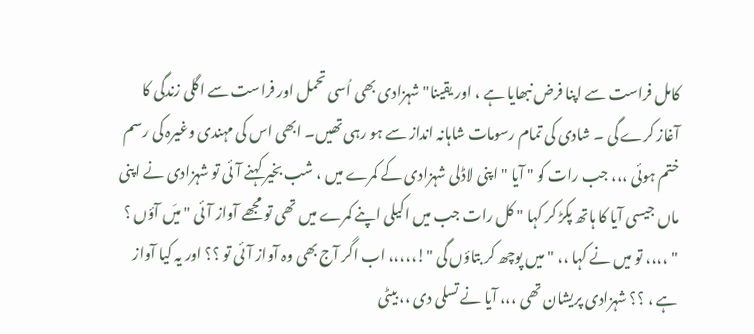کامل فراست سے اپنا فرض نبھایا ہے ، اور یقینا" شہزادی بھی اُسی تحمل اور فراست سے اگلی زندگی کا آغاز کرے گی ۔ شادی کی تمام رسومات شاہانہ انداز سے ہو رہی تھیں۔ ابھی اس کی مہندی وغیرہ کی رسم ختم ہوئی ،،، جب رات کو " آیا " اپنی لاڈلی شہزادی کے کمرے میں ، شب بخیر کہنے آئی تو شہزادی نے اپنی ماں جیسی آیا کا ہاتھ پکڑ کر کہا " کل رات جب میں اکیلی اپنے کمرے میں تھی تو مجھے آواز آئی " میَں آؤں ؟ " ،،،، تو میں نے کہا ،، " میں پوچھ کر بتاؤں گی "!،،،،، اب اگر آج بھی وہ آواز آئی تو ؟؟ اور یہ کیا آواز ہے ، ؟؟ شہزادی پریشان تھی ،،، آیا نے تسلی دی ،، بیٹی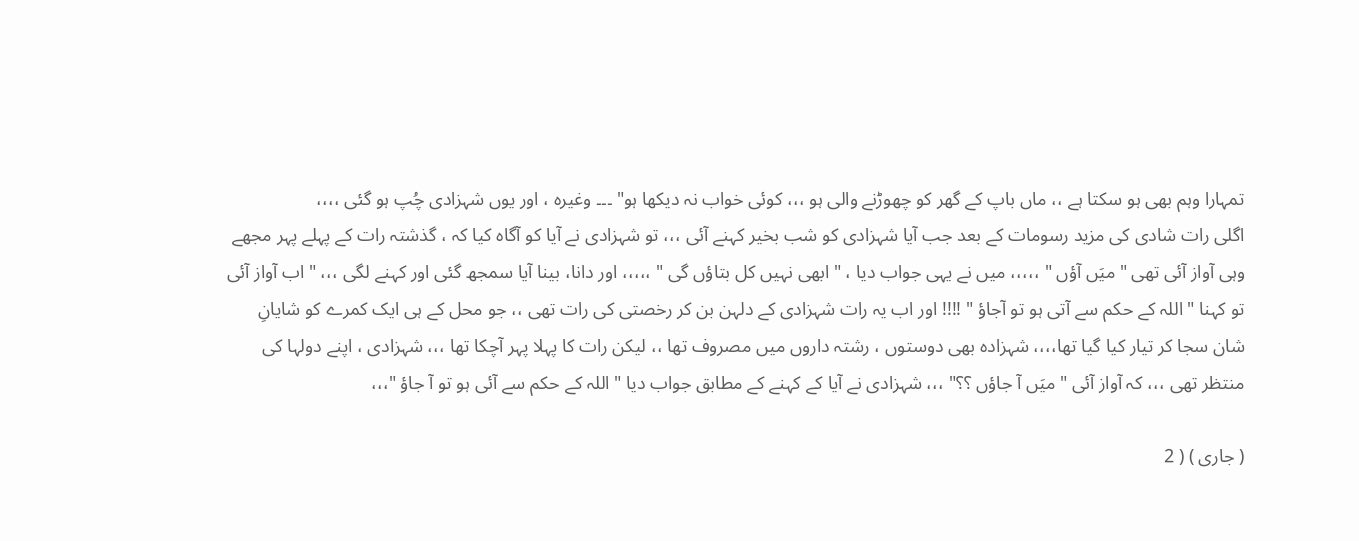تمہارا وہم بھی ہو سکتا ہے ،، ماں باپ کے گھر کو چھوڑنے والی ہو ،،، کوئی خواب نہ دیکھا ہو" ۔۔۔ وغیرہ ، اور یوں شہزادی چُپ ہو گئی ،،،،
اگلی رات شادی کی مزید رسومات کے بعد جب آیا شہزادی کو شب بخیر کہنے آئی ،،، تو شہزادی نے آیا کو آگاہ کیا کہ ، گذشتہ رات کے پہلے پہر مجھے وہی آواز آئی تھی " میَں آؤں " ،،،،، میں نے یہی جواب دیا ، " ابھی نہیں کل بتاؤں گی " ،،،،، اور دانا، بینا آیا سمجھ گئی اور کہنے لگی ،،، " اب آواز آئی تو کہنا " اللہ کے حکم سے آتی ہو تو آجاؤ " !!!! اور اب یہ رات شہزادی کے دلہن بن کر رخصتی کی رات تھی ،، جو محل کے ہی ایک کمرے کو شایانِ شان سجا کر تیار کیا گیا تھا،،،، شہزادہ بھی دوستوں ، رشتہ داروں میں مصروف تھا ،، لیکن رات کا پہلا پہر آچکا تھا ،،، شہزادی ، اپنے دولہا کی منتظر تھی ،،، کہ آواز آئی " میَں آ جاؤں ؟؟" ،،، شہزادی نے آیا کے کہنے کے مطابق جواب دیا " اللہ کے حکم سے آئی ہو تو آ جاؤ "،،،

( جاری ) ( 2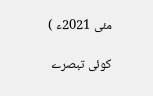مئی 2021ء )

کوئی تبصرے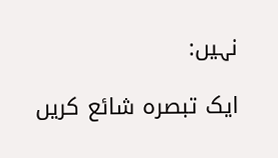نہیں:

ایک تبصرہ شائع کریں